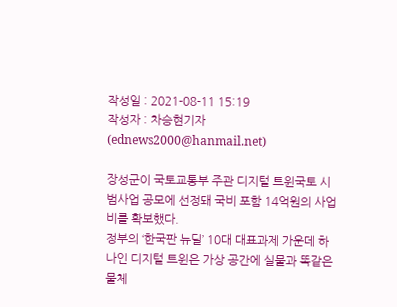작성일 : 2021-08-11 15:19
작성자 : 차승현기자 (ednews2000@hanmail.net)

장성군이 국토교통부 주관 디지털 트윈국토 시범사업 공모에 선정돼 국비 포함 14억원의 사업비를 확보했다.
정부의 ‘한국판 뉴딜’ 10대 대표과제 가운데 하나인 디지털 트윈은 가상 공간에 실물과 똑같은 물체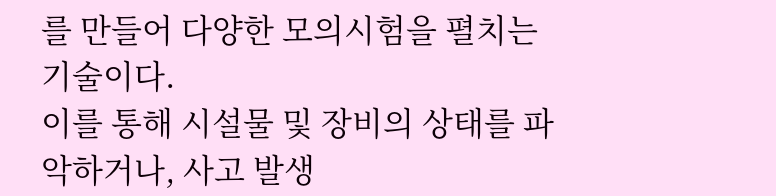를 만들어 다양한 모의시험을 펼치는 기술이다.
이를 통해 시설물 및 장비의 상태를 파악하거나, 사고 발생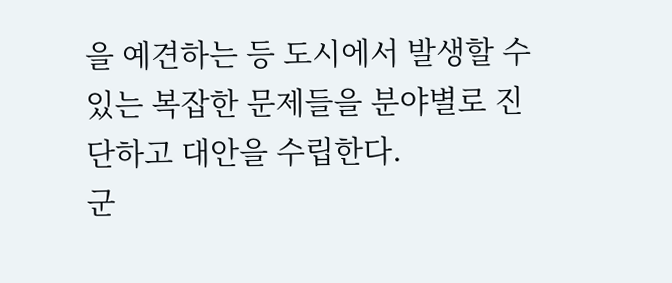을 예견하는 등 도시에서 발생할 수 있는 복잡한 문제들을 분야별로 진단하고 대안을 수립한다.
군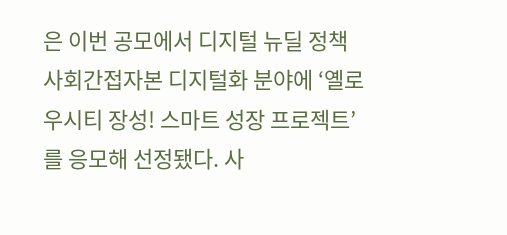은 이번 공모에서 디지털 뉴딜 정책 사회간접자본 디지털화 분야에 ‘옐로우시티 장성! 스마트 성장 프로젝트’를 응모해 선정됐다. 사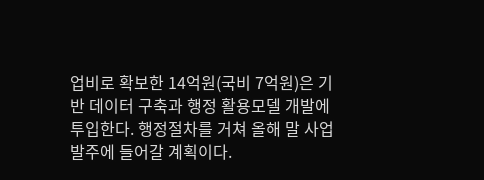업비로 확보한 14억원(국비 7억원)은 기반 데이터 구축과 행정 활용모델 개발에 투입한다. 행정절차를 거쳐 올해 말 사업 발주에 들어갈 계획이다.